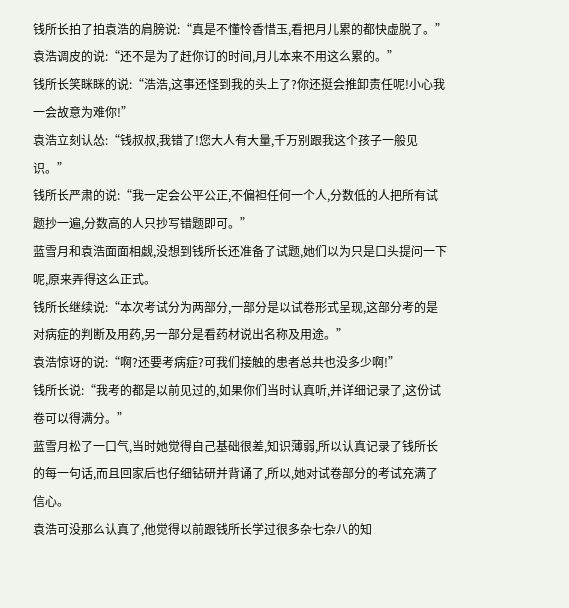钱所长拍了拍袁浩的肩膀说:“真是不懂怜香惜玉,看把月儿累的都快虚脱了。”
袁浩调皮的说:“还不是为了赶你订的时间,月儿本来不用这么累的。”
钱所长笑眯眯的说:“浩浩,这事还怪到我的头上了?你还挺会推卸责任呢!小心我一会故意为难你!”
袁浩立刻认怂:“钱叔叔,我错了!您大人有大量,千万别跟我这个孩子一般见识。”
钱所长严肃的说:“我一定会公平公正,不偏袒任何一个人,分数低的人把所有试题抄一遍,分数高的人只抄写错题即可。”
蓝雪月和袁浩面面相觑,没想到钱所长还准备了试题,她们以为只是口头提问一下呢,原来弄得这么正式。
钱所长继续说:“本次考试分为两部分,一部分是以试卷形式呈现,这部分考的是对病症的判断及用药,另一部分是看药材说出名称及用途。”
袁浩惊讶的说:“啊?还要考病症?可我们接触的患者总共也没多少啊!”
钱所长说:“我考的都是以前见过的,如果你们当时认真听,并详细记录了,这份试卷可以得满分。”
蓝雪月松了一口气,当时她觉得自己基础很差,知识薄弱,所以认真记录了钱所长的每一句话,而且回家后也仔细钻研并背诵了,所以,她对试卷部分的考试充满了信心。
袁浩可没那么认真了,他觉得以前跟钱所长学过很多杂七杂八的知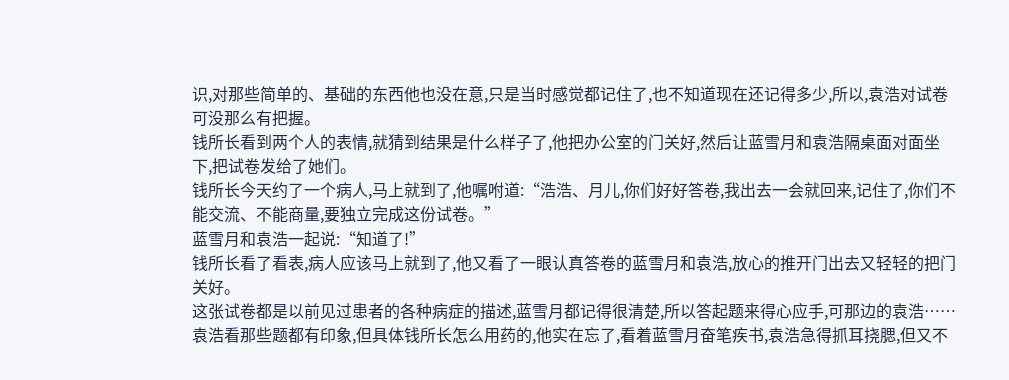识,对那些简单的、基础的东西他也没在意,只是当时感觉都记住了,也不知道现在还记得多少,所以,袁浩对试卷可没那么有把握。
钱所长看到两个人的表情,就猜到结果是什么样子了,他把办公室的门关好,然后让蓝雪月和袁浩隔桌面对面坐下,把试卷发给了她们。
钱所长今天约了一个病人,马上就到了,他嘱咐道:“浩浩、月儿,你们好好答卷,我出去一会就回来,记住了,你们不能交流、不能商量,要独立完成这份试卷。”
蓝雪月和袁浩一起说:“知道了!”
钱所长看了看表,病人应该马上就到了,他又看了一眼认真答卷的蓝雪月和袁浩,放心的推开门出去又轻轻的把门关好。
这张试卷都是以前见过患者的各种病症的描述,蓝雪月都记得很清楚,所以答起题来得心应手,可那边的袁浩……
袁浩看那些题都有印象,但具体钱所长怎么用药的,他实在忘了,看着蓝雪月奋笔疾书,袁浩急得抓耳挠腮,但又不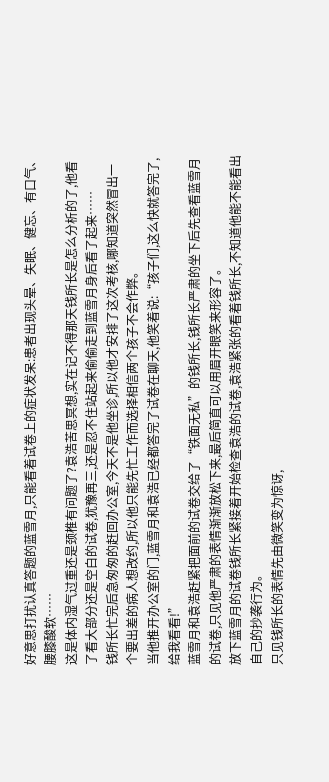好意思打扰认真答题的蓝雪月,只能看着试卷上的症状发呆:患者出现头晕、失眠、健忘、有口气、腰膝酸软……
这是体内湿气过重还是颈椎有问题了?袁浩苦思冥想,实在记不得那天钱所长是怎么分析的了,他看了看大部分还是空白的试卷,犹豫再三,还是忍不住站起来偷偷走到蓝雪月身后看了起来……
钱所长忙完后急匆匆的赶回办公室,今天不是他坐诊,所以他才安排了这次考核,哪知道突然冒出一个要出差的病人想改约,所以他只能先忙工作而选择相信两个孩子不会作弊。
当他推开办公室的门,蓝雪月和袁浩已经都答完了试卷在聊天,他笑着说:“孩子们,这么快就答完了,给我看看!”
蓝雪月和袁浩赶紧把面前的试卷交给了“铁面无私”的钱所长,钱所长严肃的坐下后先查看蓝雪月的试卷,只见他严肃的表情渐渐放松下来,最后简直可以用眉开眼笑来形容了。
放下蓝雪月的试卷钱所长紧接着开始检查袁浩的试卷,袁浩紧张的看着钱所长,不知道他能不能看出自己的抄袭行为。
只见钱所长的表情先由微笑变为惊讶,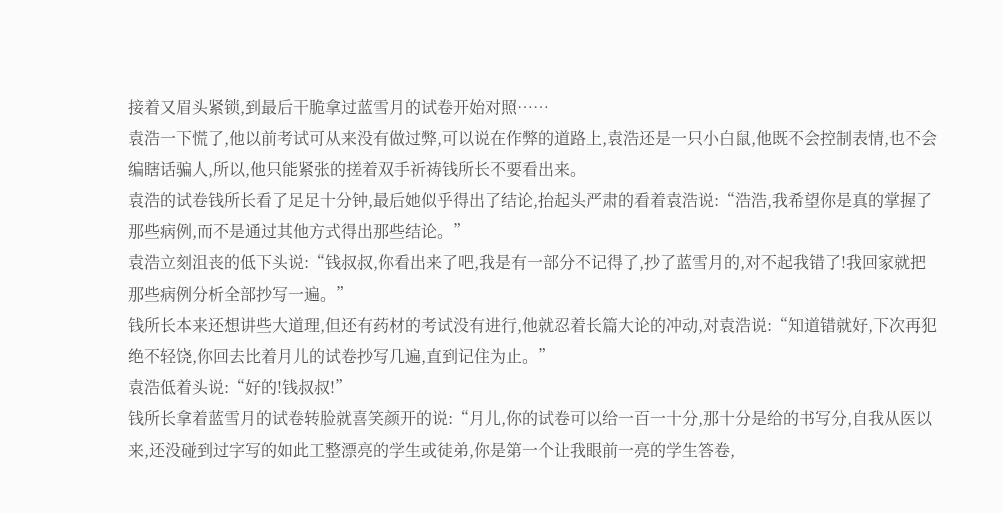接着又眉头紧锁,到最后干脆拿过蓝雪月的试卷开始对照……
袁浩一下慌了,他以前考试可从来没有做过弊,可以说在作弊的道路上,袁浩还是一只小白鼠,他既不会控制表情,也不会编瞎话骗人,所以,他只能紧张的搓着双手祈祷钱所长不要看出来。
袁浩的试卷钱所长看了足足十分钟,最后她似乎得出了结论,抬起头严肃的看着袁浩说:“浩浩,我希望你是真的掌握了那些病例,而不是通过其他方式得出那些结论。”
袁浩立刻沮丧的低下头说:“钱叔叔,你看出来了吧,我是有一部分不记得了,抄了蓝雪月的,对不起我错了!我回家就把那些病例分析全部抄写一遍。”
钱所长本来还想讲些大道理,但还有药材的考试没有进行,他就忍着长篇大论的冲动,对袁浩说:“知道错就好,下次再犯绝不轻饶,你回去比着月儿的试卷抄写几遍,直到记住为止。”
袁浩低着头说:“好的!钱叔叔!”
钱所长拿着蓝雪月的试卷转脸就喜笑颜开的说:“月儿,你的试卷可以给一百一十分,那十分是给的书写分,自我从医以来,还没碰到过字写的如此工整漂亮的学生或徒弟,你是第一个让我眼前一亮的学生答卷,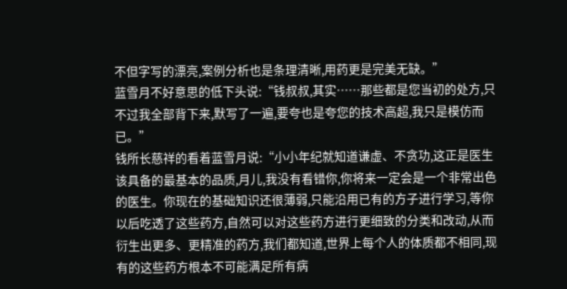不但字写的漂亮,案例分析也是条理清晰,用药更是完美无缺。”
蓝雪月不好意思的低下头说:“钱叔叔,其实……那些都是您当初的处方,只不过我全部背下来,默写了一遍,要夸也是夸您的技术高超,我只是模仿而已。”
钱所长慈祥的看着蓝雪月说:“小小年纪就知道谦虚、不贪功,这正是医生该具备的最基本的品质,月儿,我没有看错你,你将来一定会是一个非常出色的医生。你现在的基础知识还很薄弱,只能沿用已有的方子进行学习,等你以后吃透了这些药方,自然可以对这些药方进行更细致的分类和改动,从而衍生出更多、更精准的药方,我们都知道,世界上每个人的体质都不相同,现有的这些药方根本不可能满足所有病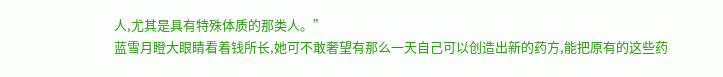人,尤其是具有特殊体质的那类人。”
蓝雪月瞪大眼睛看着钱所长,她可不敢奢望有那么一天自己可以创造出新的药方,能把原有的这些药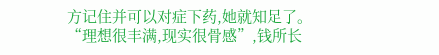方记住并可以对症下药,她就知足了。
“理想很丰满,现实很骨感”,钱所长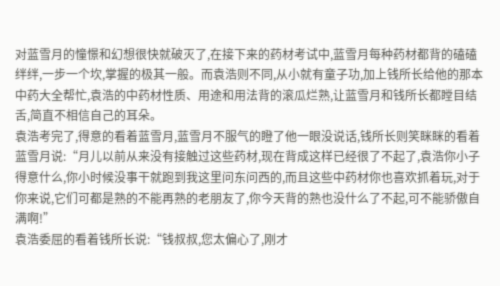对蓝雪月的憧憬和幻想很快就破灭了,在接下来的药材考试中,蓝雪月每种药材都背的磕磕绊绊,一步一个坎,掌握的极其一般。而袁浩则不同,从小就有童子功,加上钱所长给他的那本中药大全帮忙,袁浩的中药材性质、用途和用法背的滚瓜烂熟,让蓝雪月和钱所长都瞠目结舌,简直不相信自己的耳朵。
袁浩考完了,得意的看着蓝雪月,蓝雪月不服气的瞪了他一眼没说话,钱所长则笑眯眯的看着蓝雪月说:“月儿以前从来没有接触过这些药材,现在背成这样已经很了不起了,袁浩你小子得意什么,你小时候没事干就跑到我这里问东问西的,而且这些中药材你也喜欢抓着玩,对于你来说,它们可都是熟的不能再熟的老朋友了,你今天背的熟也没什么了不起,可不能骄傲自满啊!”
袁浩委屈的看着钱所长说:“钱叔叔,您太偏心了,刚才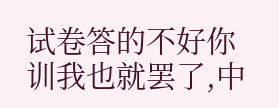试卷答的不好你训我也就罢了,中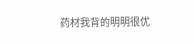药材我背的明明很优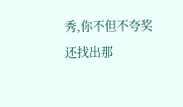秀,你不但不夸奖还找出那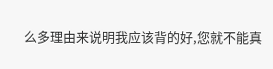么多理由来说明我应该背的好,您就不能真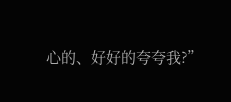心的、好好的夸夸我?”